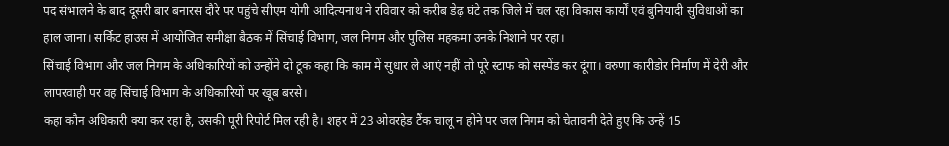पद संभालने के बाद दूसरी बार बनारस दौरे पर पहुंचे सीएम योगी आदित्यनाथ ने रविवार को करीब डेढ़ घंटे तक जिले में चल रहा विकास कार्यों एवं बुनियादी सुविधाओं का हाल जाना। सर्किट हाउस में आयोजित समीक्षा बैठक में सिंचाई विभाग, जल निगम और पुलिस महकमा उनके निशाने पर रहा।
सिंचाई विभाग और जल निगम के अधिकारियों को उन्होंने दो टूक कहा कि काम में सुधार ले आएं नहीं तो पूरे स्टाफ को सस्पेंड कर दूंगा। वरुणा कारीडोर निर्माण में देरी और लापरवाही पर वह सिंचाई विभाग के अधिकारियों पर खूब बरसे।
कहा कौन अधिकारी क्या कर रहा है, उसकी पूरी रिपोर्ट मिल रही है। शहर में 23 ओवरहेड टैंक चालू न होने पर जल निगम को चेतावनी देते हुए कि उन्हें 15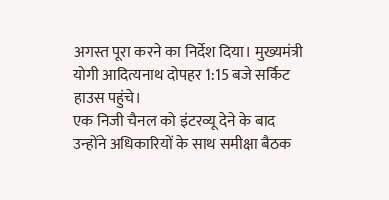अगस्त पूरा करने का निर्देश दिया। मुख्यमंत्री योगी आदित्यनाथ दोपहर 1:15 बजे सर्किट हाउस पहुंचे।
एक निजी चैनल को इंटरव्यू देने के बाद उन्होंने अधिकारियों के साथ समीक्षा बैठक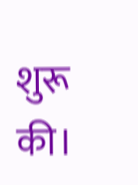शुरू की।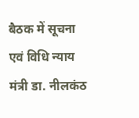बैठक में सूचना एवं विधि न्याय मंत्री डा. नीलकंठ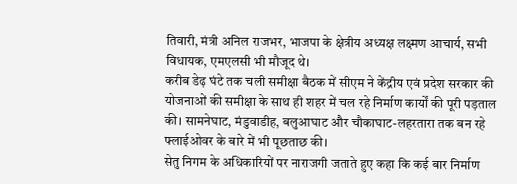तिवारी, मंत्री अनिल राजभर, भाजपा के क्षेत्रीय अध्यक्ष लक्ष्मण आचार्य, सभी विधायक, एमएलसी भी मौजूद थे।
करीब डेढ़ घंटे तक चली समीक्षा बैठक में सीएम ने केंद्रीय एवं प्रदेश सरकार की योजनाओं की समीक्षा के साथ ही शहर में चल रहे निर्माण कार्यों की पूरी पड़ताल की। सामनेघाट, मंडुवाडीह, बलुआघाट और चौकाघाट-लहरतारा तक बन रहे फ्लाईओवर के बारे में भी पूछताछ की।
सेतु निगम के अधिकारियों पर नाराजगी जताते हुए कहा कि कई बार निर्माण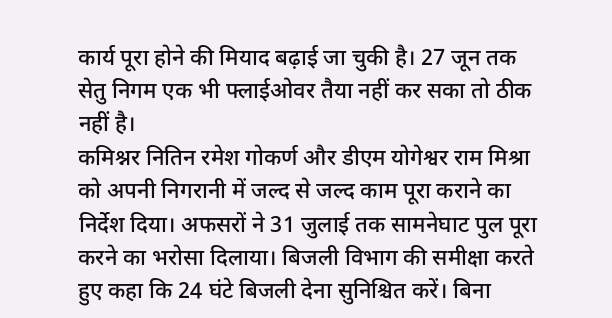कार्य पूरा होने की मियाद बढ़ाई जा चुकी है। 27 जून तक सेतु निगम एक भी फ्लाईओवर तैया नहीं कर सका तो ठीक नहीं है।
कमिश्नर नितिन रमेश गोकर्ण और डीएम योगेश्वर राम मिश्रा को अपनी निगरानी में जल्द से जल्द काम पूरा कराने का निर्देश दिया। अफसरों ने 31 जुलाई तक सामनेघाट पुल पूरा करने का भरोसा दिलाया। बिजली विभाग की समीक्षा करते हुए कहा कि 24 घंटे बिजली देना सुनिश्चित करें। बिना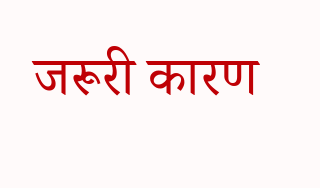जरूरी कारण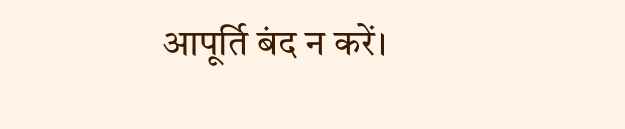आपूर्ति बंद न करें।